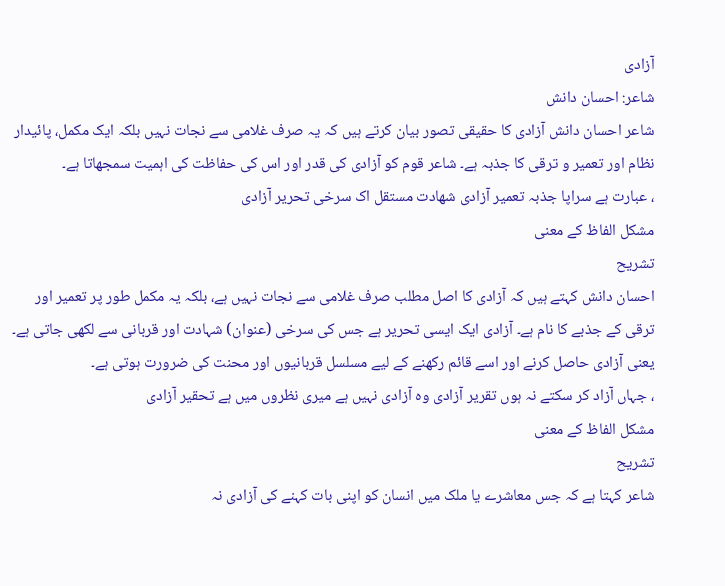آزادی
شاعر: احسان دانش
شاعر احسان دانش آزادی کا حقیقی تصور بیان کرتے ہیں کہ یہ صرف غلامی سے نجات نہیں بلکہ ایک مکمل، پائیدار نظام اور تعمیر و ترقی کا جذبہ ہے۔ شاعر قوم کو آزادی کی قدر اور اس کی حفاظت کی اہمیت سمجھاتا ہے۔
، عبارت ہے سراپا جذبہ تعمیر آزادی شهادت مستقل اک سرخی تحریر آزادی
مشکل الفاظ کے معنی
تشریح
احسان دانش کہتے ہیں کہ آزادی کا اصل مطلب صرف غلامی سے نجات نہیں ہے، بلکہ یہ مکمل طور پر تعمیر اور ترقی کے جذبے کا نام ہے۔ آزادی ایک ایسی تحریر ہے جس کی سرخی (عنوان) شہادت اور قربانی سے لکھی جاتی ہے۔ یعنی آزادی حاصل کرنے اور اسے قائم رکھنے کے لیے مسلسل قربانیوں اور محنت کی ضرورت ہوتی ہے۔
، جہاں آزاد کر سکتے نہ ہوں تقریر آزادی وہ آزادی نہیں ہے میری نظروں میں ہے تحقیر آزادی
مشکل الفاظ کے معنی
تشریح
شاعر کہتا ہے کہ جس معاشرے یا ملک میں انسان کو اپنی بات کہنے کی آزادی نہ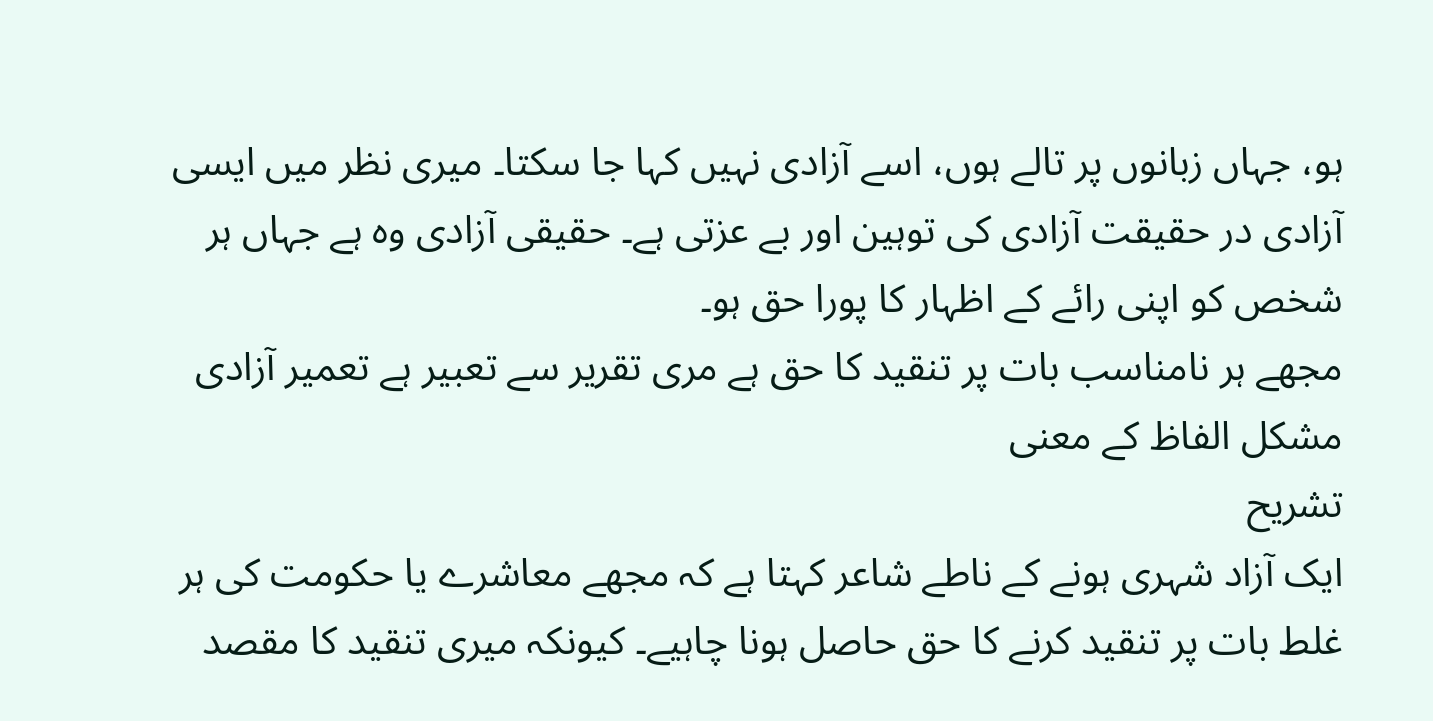ہو، جہاں زبانوں پر تالے ہوں، اسے آزادی نہیں کہا جا سکتا۔ میری نظر میں ایسی آزادی در حقیقت آزادی کی توہین اور بے عزتی ہے۔ حقیقی آزادی وہ ہے جہاں ہر شخص کو اپنی رائے کے اظہار کا پورا حق ہو۔
مجھے ہر نامناسب بات پر تنقید کا حق ہے مری تقریر سے تعبیر ہے تعمیر آزادی
مشکل الفاظ کے معنی
تشریح
ایک آزاد شہری ہونے کے ناطے شاعر کہتا ہے کہ مجھے معاشرے یا حکومت کی ہر غلط بات پر تنقید کرنے کا حق حاصل ہونا چاہیے۔ کیونکہ میری تنقید کا مقصد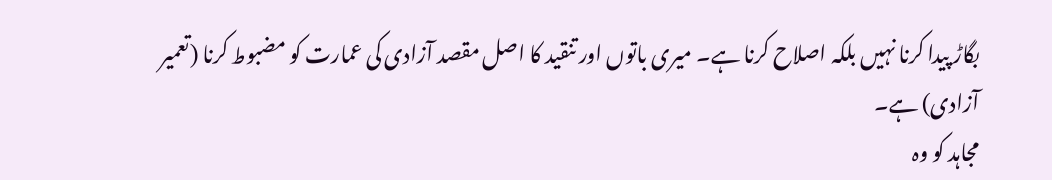بگاڑ پیدا کرنا نہیں بلکہ اصلاح کرنا ہے۔ میری باتوں اور تنقید کا اصل مقصد آزادی کی عمارت کو مضبوط کرنا (تعمیر آزادی) ہے۔
مجاہد کو وہ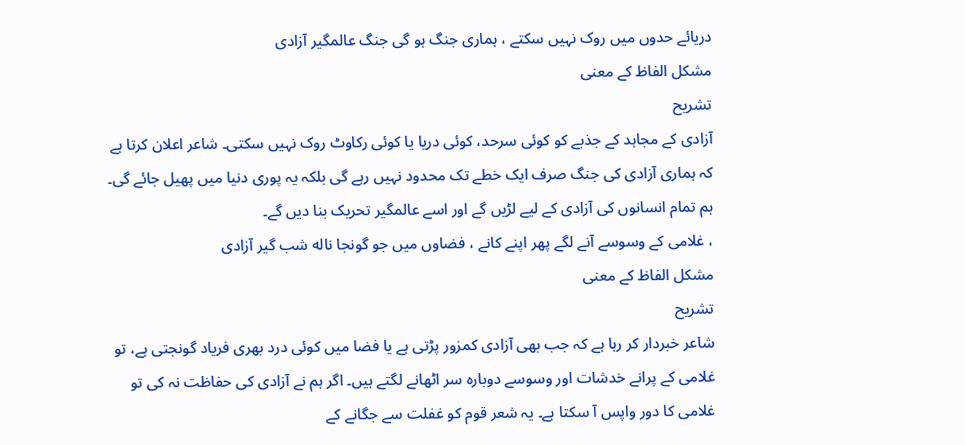دریائے حدوں میں روک نہیں سکتے ، ہماری جنگ ہو گی جنگ عالمگیر آزادی
مشکل الفاظ کے معنی
تشریح
آزادی کے مجاہد کے جذبے کو کوئی سرحد، کوئی دریا یا کوئی رکاوٹ روک نہیں سکتی۔ شاعر اعلان کرتا ہے کہ ہماری آزادی کی جنگ صرف ایک خطے تک محدود نہیں رہے گی بلکہ یہ پوری دنیا میں پھیل جائے گی۔ ہم تمام انسانوں کی آزادی کے لیے لڑیں گے اور اسے عالمگیر تحریک بنا دیں گے۔
، غلامی کے وسوسے آنے لگے پھر اپنے کانے ، فضاوں میں جو گونجا ناله شب گیر آزادی
مشکل الفاظ کے معنی
تشریح
شاعر خبردار کر رہا ہے کہ جب بھی آزادی کمزور پڑتی ہے یا فضا میں کوئی درد بھری فریاد گونجتی ہے، تو غلامی کے پرانے خدشات اور وسوسے دوبارہ سر اٹھانے لگتے ہیں۔ اگر ہم نے آزادی کی حفاظت نہ کی تو غلامی کا دور واپس آ سکتا ہے۔ یہ شعر قوم کو غفلت سے جگانے کے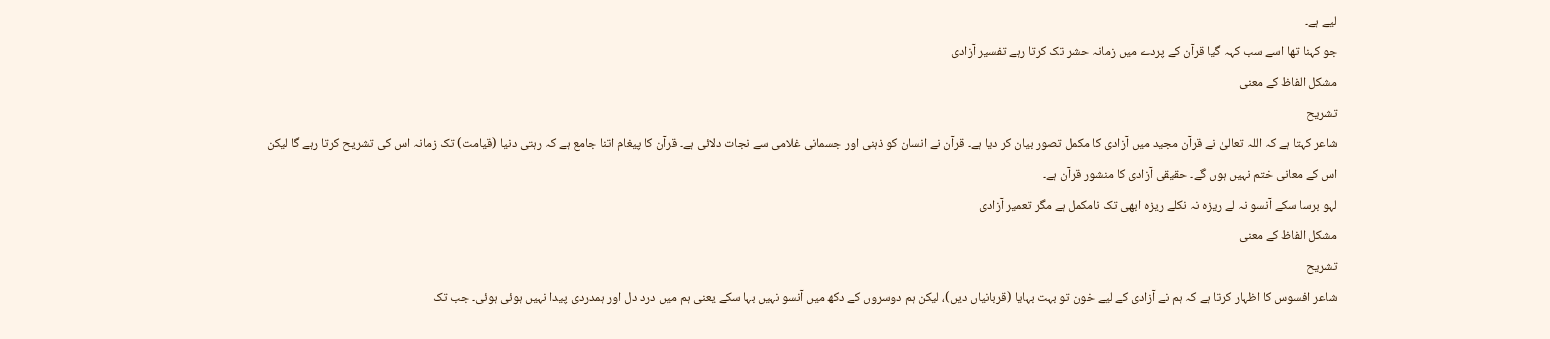لیے ہے۔
جو کہنا تھا اسے سب کہہ گیا قرآن کے پردے میں زمانہ حشر تک کرتا رہے تفسیر آزادی
مشکل الفاظ کے معنی
تشریح
شاعر کہتا ہے کہ اللہ تعالیٰ نے قرآن مجید میں آزادی کا مکمل تصور بیان کر دیا ہے۔ قرآن نے انسان کو ذہنی اور جسمانی غلامی سے نجات دلائی ہے۔ قرآن کا پیغام اتنا جامع ہے کہ رہتی دنیا (قیامت) تک زمانہ اس کی تشریح کرتا رہے گا لیکن اس کے معانی ختم نہیں ہوں گے۔ حقیقی آزادی کا منشور قرآن ہے۔
لہو برسا سکے آنسو نہ لے ریزہ نہ نکلے ریزه ابھی تک نامکمل ہے مگر تعمیر آزادی
مشکل الفاظ کے معنی
تشریح
شاعر افسوس کا اظہار کرتا ہے کہ ہم نے آزادی کے لیے خون تو بہت بہایا (قربانیاں دیں)، لیکن ہم دوسروں کے دکھ میں آنسو نہیں بہا سکے یعنی ہم میں درد دل اور ہمدردی پیدا نہیں ہوئی ہوئی۔ جب تک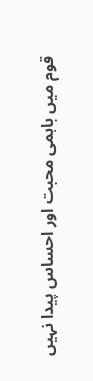قوم میں باہمی محبت اور احساس پیدا نہیں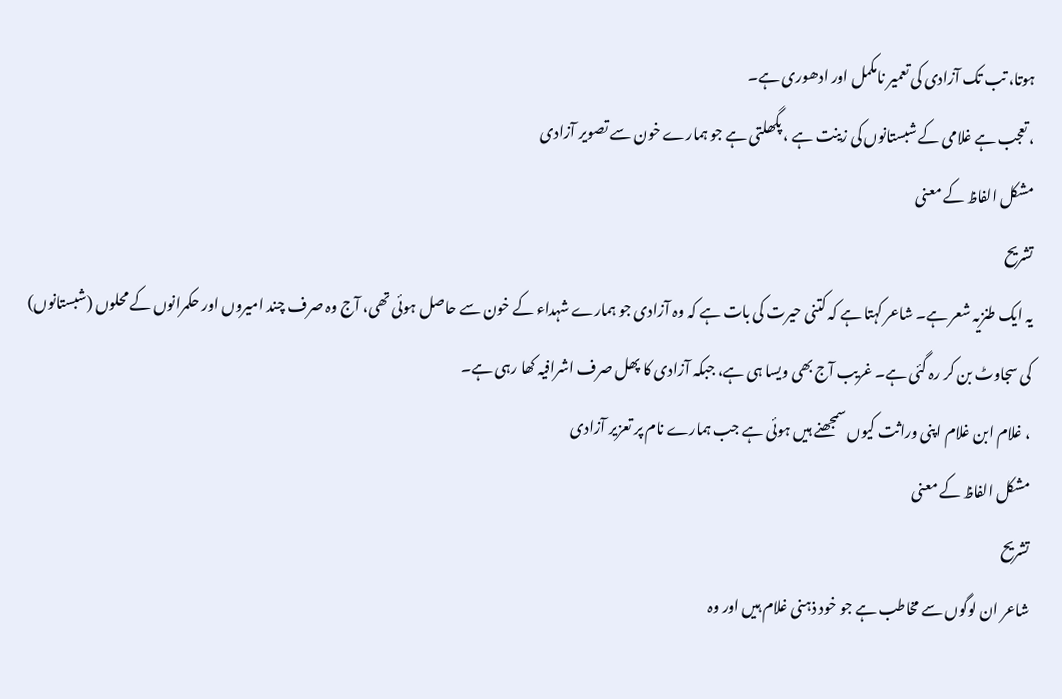ہوتا، تب تک آزادی کی تعمیر نامکمل اور ادھوری ہے۔
، تعجب ہے غلامی کے شبستانوں کی زینت ہے ، پگھلتی ہے جو ہمارے خون سے تصویر آزادی
مشکل الفاظ کے معنی
تشریح
یہ ایک طنزیہ شعر ہے۔ شاعر کہتا ہے کہ کتنی حیرت کی بات ہے کہ وہ آزادی جو ہمارے شہداء کے خون سے حاصل ہوئی تھی، آج وہ صرف چند امیروں اور حکمرانوں کے محلوں (شبستانوں) کی سجاوٹ بن کر رہ گئی ہے۔ غریب آج بھی ویسا ہی ہے، جبکہ آزادی کا پھل صرف اشرافیہ کھا رہی ہے۔
، غلام ابن غلام اپنی وراثت کیوں سمجھنے ہیں ہوئی ہے جب ہمارے نام پر تعزیر آزادی
مشکل الفاظ کے معنی
تشریح
شاعر ان لوگوں سے مخاطب ہے جو خود ذہنی غلام ہیں اور وہ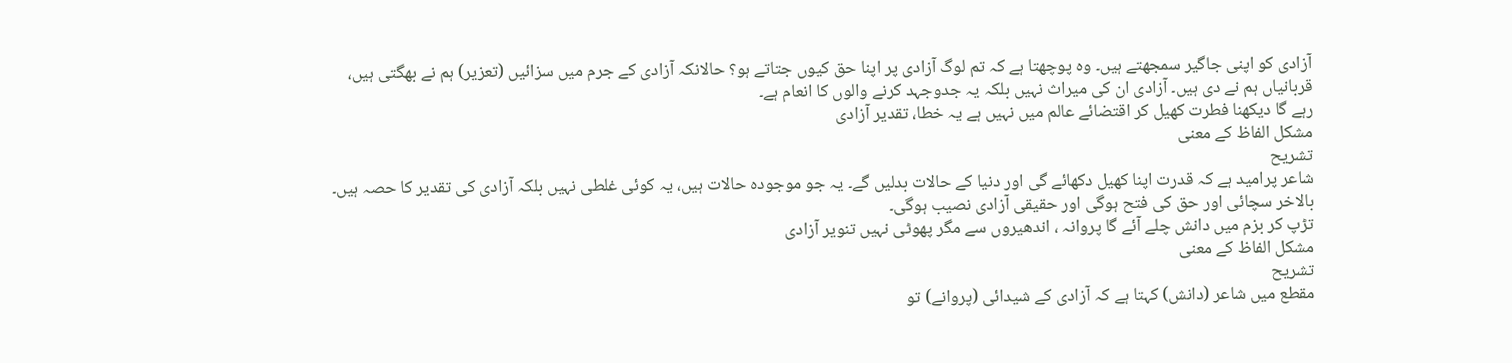آزادی کو اپنی جاگیر سمجھتے ہیں۔ وہ پوچھتا ہے کہ تم لوگ آزادی پر اپنا حق کیوں جتاتے ہو؟ حالانکہ آزادی کے جرم میں سزائیں (تعزیر) ہم نے بھگتی ہیں، قربانیاں ہم نے دی ہیں۔ آزادی ان کی میراث نہیں بلکہ یہ جدوجہد کرنے والوں کا انعام ہے۔
رہے گا دیکھنا فطرت کھیل کر اقتضائے عالم میں نہیں ہے یہ خطا، تقدیر آزادی
مشکل الفاظ کے معنی
تشریح
شاعر پرامید ہے کہ قدرت اپنا کھیل دکھائے گی اور دنیا کے حالات بدلیں گے۔ یہ جو موجودہ حالات ہیں، یہ کوئی غلطی نہیں بلکہ آزادی کی تقدیر کا حصہ ہیں۔ بالاخر سچائی اور حق کی فتح ہوگی اور حقیقی آزادی نصیب ہوگی۔
تڑپ کر بزم میں دانش چلے آئے گا پروانہ ، اندھیروں سے مگر پھوٹی نہیں تنویر آزادی
مشکل الفاظ کے معنی
تشریح
مقطع میں شاعر (دانش) کہتا ہے کہ آزادی کے شیدائی (پروانے) تو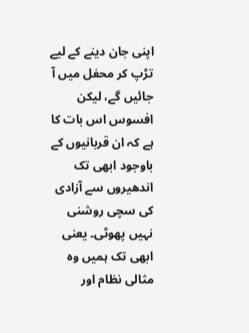اپنی جان دینے کے لیے تڑپ کر محفل میں آ جائیں گے، لیکن افسوس اس بات کا ہے کہ ان قربانیوں کے باوجود ابھی تک اندھیروں سے آزادی کی سچی روشنی نہیں پھوٹی۔ یعنی ابھی تک ہمیں وہ مثالی نظام اور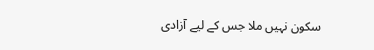سکون نہیں ملا جس کے لیے آزادی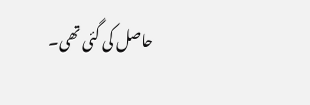حاصل کی گئی تھی۔